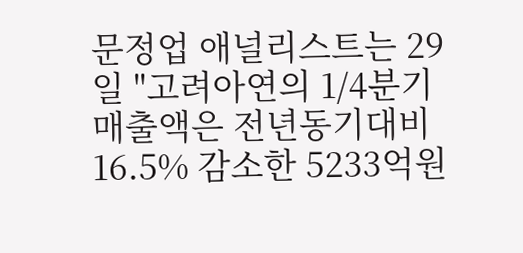문정업 애널리스트는 29일 "고려아연의 1/4분기 매출액은 전년동기대비 16.5% 감소한 5233억원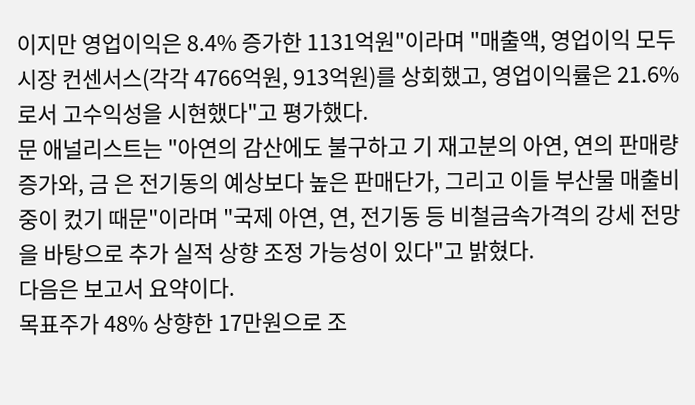이지만 영업이익은 8.4% 증가한 1131억원"이라며 "매출액, 영업이익 모두 시장 컨센서스(각각 4766억원, 913억원)를 상회했고, 영업이익률은 21.6%로서 고수익성을 시현했다"고 평가했다.
문 애널리스트는 "아연의 감산에도 불구하고 기 재고분의 아연, 연의 판매량 증가와, 금 은 전기동의 예상보다 높은 판매단가, 그리고 이들 부산물 매출비중이 컸기 때문"이라며 "국제 아연, 연, 전기동 등 비철금속가격의 강세 전망을 바탕으로 추가 실적 상향 조정 가능성이 있다"고 밝혔다.
다음은 보고서 요약이다.
목표주가 48% 상향한 17만원으로 조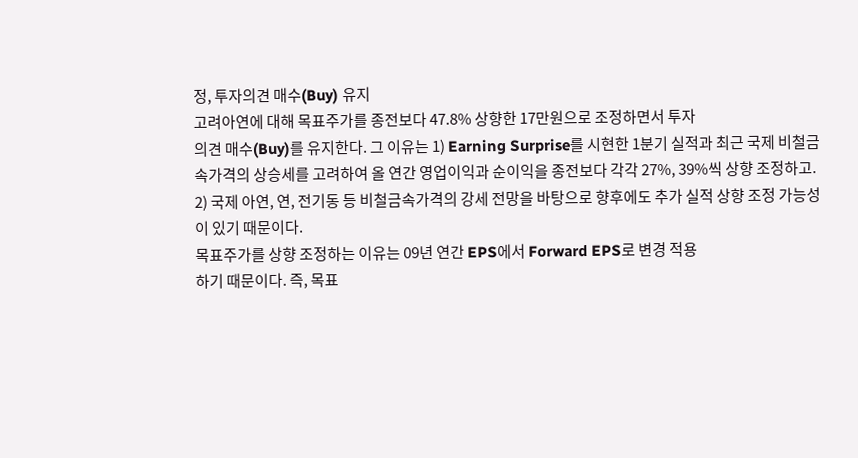정, 투자의견 매수(Buy) 유지
고려아연에 대해 목표주가를 종전보다 47.8% 상향한 17만원으로 조정하면서 투자
의견 매수(Buy)를 유지한다. 그 이유는 1) Earning Surprise를 시현한 1분기 실적과 최근 국제 비철금속가격의 상승세를 고려하여 올 연간 영업이익과 순이익을 종전보다 각각 27%, 39%씩 상향 조정하고. 2) 국제 아연, 연, 전기동 등 비철금속가격의 강세 전망을 바탕으로 향후에도 추가 실적 상향 조정 가능성이 있기 때문이다.
목표주가를 상향 조정하는 이유는 09년 연간 EPS에서 Forward EPS로 변경 적용
하기 때문이다. 즉, 목표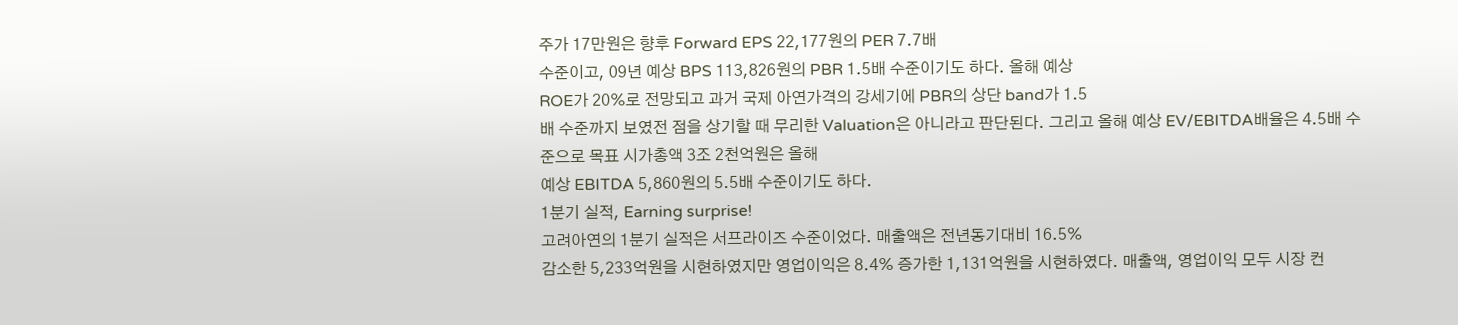주가 17만원은 향후 Forward EPS 22,177원의 PER 7.7배
수준이고, 09년 예상 BPS 113,826원의 PBR 1.5배 수준이기도 하다. 올해 예상
ROE가 20%로 전망되고 과거 국제 아연가격의 강세기에 PBR의 상단 band가 1.5
배 수준까지 보였전 점을 상기할 때 무리한 Valuation은 아니라고 판단된다. 그리고 올해 예상 EV/EBITDA배율은 4.5배 수준으로 목표 시가총액 3조 2천억원은 올해
예상 EBITDA 5,860원의 5.5배 수준이기도 하다.
1분기 실적, Earning surprise!
고려아연의 1분기 실적은 서프라이즈 수준이었다. 매출액은 전년동기대비 16.5%
감소한 5,233억원을 시현하였지만 영업이익은 8.4% 증가한 1,131억원을 시현하였다. 매출액, 영업이익 모두 시장 컨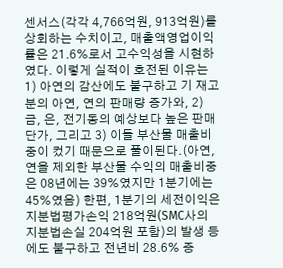센서스(각각 4,766억원, 913억원)를 상회하는 수치이고, 매출액영업이익률은 21.6%로서 고수익성을 시현하였다. 이렇게 실적이 호전된 이유는 1) 아연의 감산에도 불구하고 기 재고분의 아연, 연의 판매량 증가와, 2) 금, 은, 전기동의 예상보다 높은 판매단가, 그리고 3) 이들 부산물 매출비중이 컸기 때문으로 풀이된다.(아연, 연을 제외한 부산물 수익의 매출비중은 08년에는 39%였지만 1분기에는 45%였음) 한편, 1분기의 세전이익은 지분법평가손익 218억원(SMC사의 지분법손실 204억원 포함)의 발생 등에도 불구하고 전년비 28.6% 증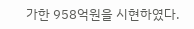가한 958억원을 시현하였다.